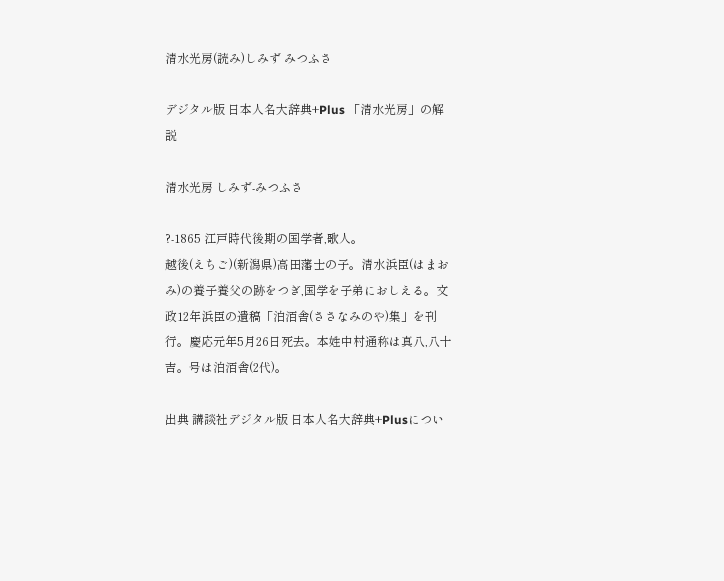清水光房(読み)しみず みつふさ

デジタル版 日本人名大辞典+Plus 「清水光房」の解説

清水光房 しみず-みつふさ

?-1865 江戸時代後期の国学者,歌人。
越後(えちご)(新潟県)高田藩士の子。清水浜臣(はまおみ)の養子養父の跡をつぎ,国学を子弟におしえる。文政12年浜臣の遺稿「泊洦舎(ささなみのや)集」を刊行。慶応元年5月26日死去。本姓中村通称は真八,八十吉。号は泊洦舎(2代)。

出典 講談社デジタル版 日本人名大辞典+Plusについ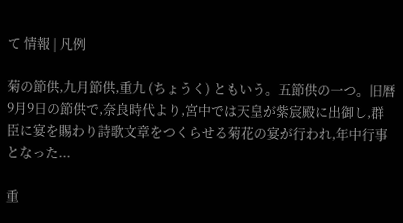て 情報 | 凡例

菊の節供,九月節供,重九 (ちょうく) ともいう。五節供の一つ。旧暦9月9日の節供で,奈良時代より,宮中では天皇が紫宸殿に出御し,群臣に宴を賜わり詩歌文章をつくらせる菊花の宴が行われ,年中行事となった...

重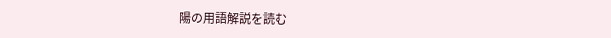陽の用語解説を読む